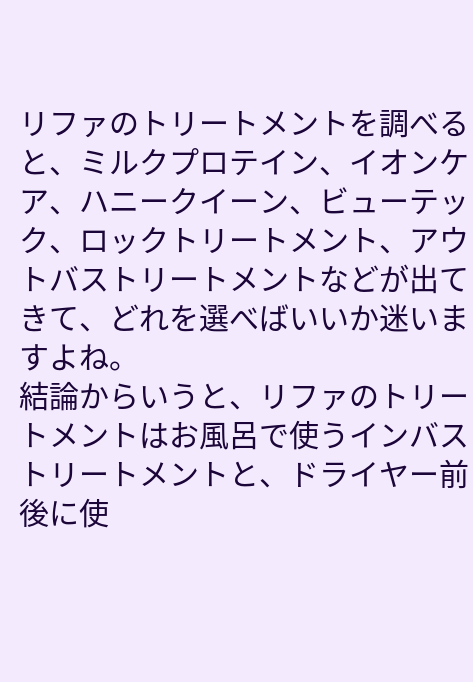リファのトリートメントを調べると、ミルクプロテイン、イオンケア、ハニークイーン、ビューテック、ロックトリートメント、アウトバストリートメントなどが出てきて、どれを選べばいいか迷いますよね。
結論からいうと、リファのトリートメントはお風呂で使うインバストリートメントと、ドライヤー前後に使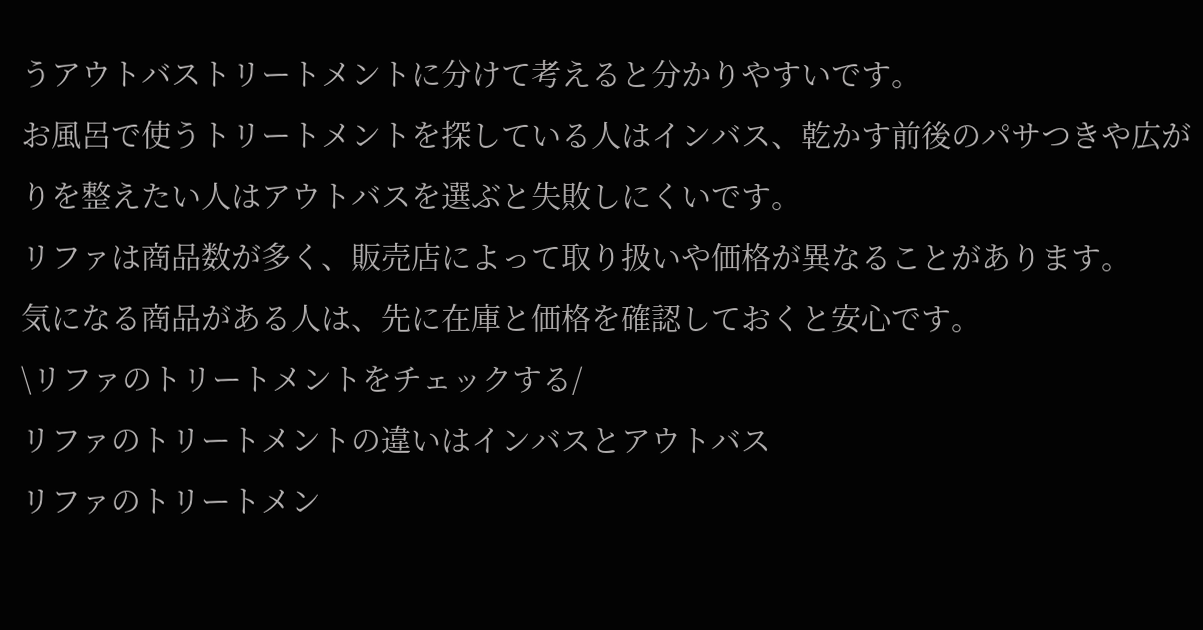うアウトバストリートメントに分けて考えると分かりやすいです。
お風呂で使うトリートメントを探している人はインバス、乾かす前後のパサつきや広がりを整えたい人はアウトバスを選ぶと失敗しにくいです。
リファは商品数が多く、販売店によって取り扱いや価格が異なることがあります。
気になる商品がある人は、先に在庫と価格を確認しておくと安心です。
\リファのトリートメントをチェックする/
リファのトリートメントの違いはインバスとアウトバス
リファのトリートメン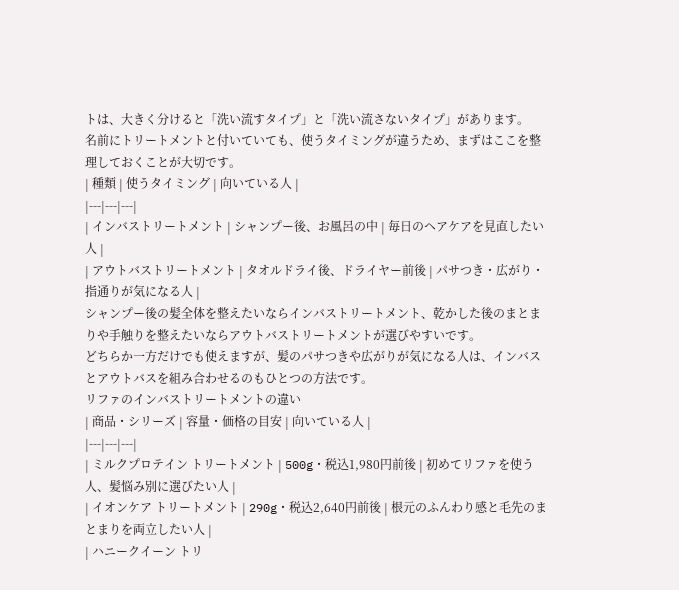トは、大きく分けると「洗い流すタイプ」と「洗い流さないタイプ」があります。
名前にトリートメントと付いていても、使うタイミングが違うため、まずはここを整理しておくことが大切です。
| 種類 | 使うタイミング | 向いている人 |
|---|---|---|
| インバストリートメント | シャンプー後、お風呂の中 | 毎日のヘアケアを見直したい人 |
| アウトバストリートメント | タオルドライ後、ドライヤー前後 | パサつき・広がり・指通りが気になる人 |
シャンプー後の髪全体を整えたいならインバストリートメント、乾かした後のまとまりや手触りを整えたいならアウトバストリートメントが選びやすいです。
どちらか一方だけでも使えますが、髪のパサつきや広がりが気になる人は、インバスとアウトバスを組み合わせるのもひとつの方法です。
リファのインバストリートメントの違い
| 商品・シリーズ | 容量・価格の目安 | 向いている人 |
|---|---|---|
| ミルクプロテイン トリートメント | 500g・税込1,980円前後 | 初めてリファを使う人、髪悩み別に選びたい人 |
| イオンケア トリートメント | 290g・税込2,640円前後 | 根元のふんわり感と毛先のまとまりを両立したい人 |
| ハニークイーン トリ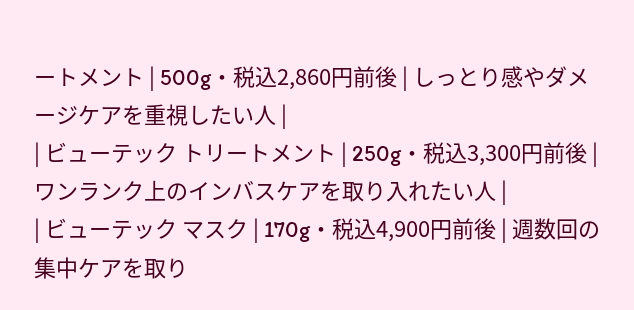ートメント | 500g・税込2,860円前後 | しっとり感やダメージケアを重視したい人 |
| ビューテック トリートメント | 250g・税込3,300円前後 | ワンランク上のインバスケアを取り入れたい人 |
| ビューテック マスク | 170g・税込4,900円前後 | 週数回の集中ケアを取り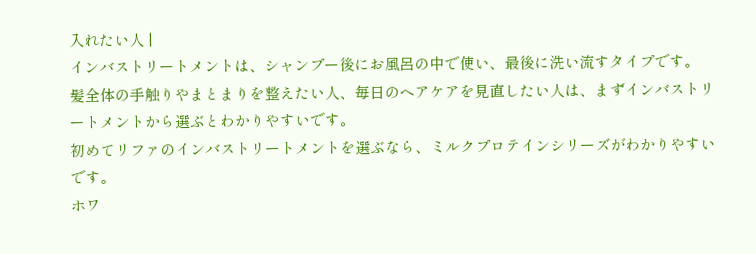入れたい人 |
インバストリートメントは、シャンプー後にお風呂の中で使い、最後に洗い流すタイプです。
髪全体の手触りやまとまりを整えたい人、毎日のヘアケアを見直したい人は、まずインバストリートメントから選ぶとわかりやすいです。
初めてリファのインバストリートメントを選ぶなら、ミルクプロテインシリーズがわかりやすいです。
ホワ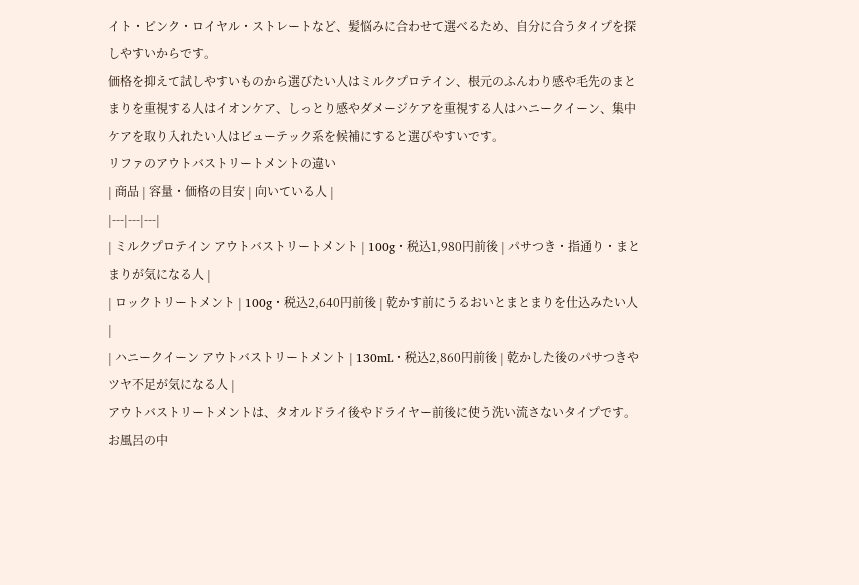イト・ピンク・ロイヤル・ストレートなど、髪悩みに合わせて選べるため、自分に合うタイプを探しやすいからです。
価格を抑えて試しやすいものから選びたい人はミルクプロテイン、根元のふんわり感や毛先のまとまりを重視する人はイオンケア、しっとり感やダメージケアを重視する人はハニークイーン、集中ケアを取り入れたい人はビューテック系を候補にすると選びやすいです。
リファのアウトバストリートメントの違い
| 商品 | 容量・価格の目安 | 向いている人 |
|---|---|---|
| ミルクプロテイン アウトバストリートメント | 100g・税込1,980円前後 | パサつき・指通り・まとまりが気になる人 |
| ロックトリートメント | 100g・税込2,640円前後 | 乾かす前にうるおいとまとまりを仕込みたい人 |
| ハニークイーン アウトバストリートメント | 130mL・税込2,860円前後 | 乾かした後のパサつきやツヤ不足が気になる人 |
アウトバストリートメントは、タオルドライ後やドライヤー前後に使う洗い流さないタイプです。
お風呂の中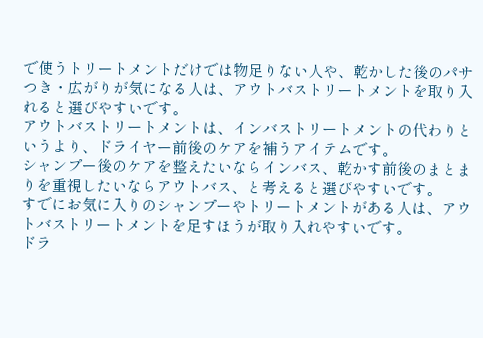で使うトリートメントだけでは物足りない人や、乾かした後のパサつき・広がりが気になる人は、アウトバストリートメントを取り入れると選びやすいです。
アウトバストリートメントは、インバストリートメントの代わりというより、ドライヤー前後のケアを補うアイテムです。
シャンプー後のケアを整えたいならインバス、乾かす前後のまとまりを重視したいならアウトバス、と考えると選びやすいです。
すでにお気に入りのシャンプーやトリートメントがある人は、アウトバストリートメントを足すほうが取り入れやすいです。
ドラ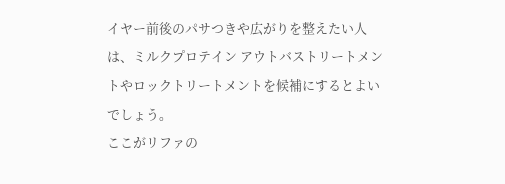イヤー前後のパサつきや広がりを整えたい人は、ミルクプロテイン アウトバストリートメントやロックトリートメントを候補にするとよいでしょう。
ここがリファの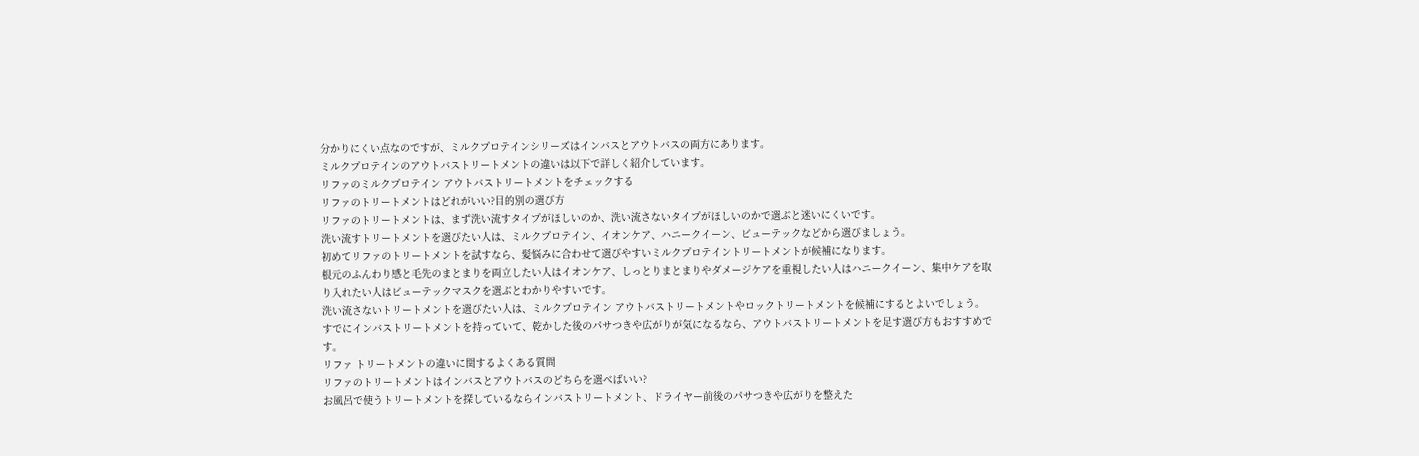分かりにくい点なのですが、ミルクプロテインシリーズはインバスとアウトバスの両方にあります。
ミルクプロテインのアウトバストリートメントの違いは以下で詳しく紹介しています。
リファのミルクプロテイン アウトバストリートメントをチェックする
リファのトリートメントはどれがいい?目的別の選び方
リファのトリートメントは、まず洗い流すタイプがほしいのか、洗い流さないタイプがほしいのかで選ぶと迷いにくいです。
洗い流すトリートメントを選びたい人は、ミルクプロテイン、イオンケア、ハニークイーン、ビューテックなどから選びましょう。
初めてリファのトリートメントを試すなら、髪悩みに合わせて選びやすいミルクプロテイントリートメントが候補になります。
根元のふんわり感と毛先のまとまりを両立したい人はイオンケア、しっとりまとまりやダメージケアを重視したい人はハニークイーン、集中ケアを取り入れたい人はビューテックマスクを選ぶとわかりやすいです。
洗い流さないトリートメントを選びたい人は、ミルクプロテイン アウトバストリートメントやロックトリートメントを候補にするとよいでしょう。
すでにインバストリートメントを持っていて、乾かした後のパサつきや広がりが気になるなら、アウトバストリートメントを足す選び方もおすすめです。
リファ トリートメントの違いに関するよくある質問
リファのトリートメントはインバスとアウトバスのどちらを選べばいい?
お風呂で使うトリートメントを探しているならインバストリートメント、ドライヤー前後のパサつきや広がりを整えた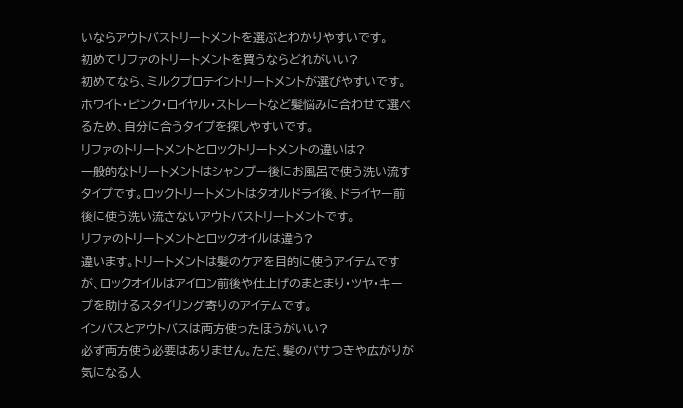いならアウトバストリートメントを選ぶとわかりやすいです。
初めてリファのトリートメントを買うならどれがいい?
初めてなら、ミルクプロテイントリートメントが選びやすいです。ホワイト・ピンク・ロイヤル・ストレートなど髪悩みに合わせて選べるため、自分に合うタイプを探しやすいです。
リファのトリートメントとロックトリートメントの違いは?
一般的なトリートメントはシャンプー後にお風呂で使う洗い流すタイプです。ロックトリートメントはタオルドライ後、ドライヤー前後に使う洗い流さないアウトバストリートメントです。
リファのトリートメントとロックオイルは違う?
違います。トリートメントは髪のケアを目的に使うアイテムですが、ロックオイルはアイロン前後や仕上げのまとまり・ツヤ・キープを助けるスタイリング寄りのアイテムです。
インバスとアウトバスは両方使ったほうがいい?
必ず両方使う必要はありません。ただ、髪のパサつきや広がりが気になる人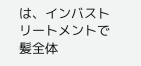は、インバストリートメントで髪全体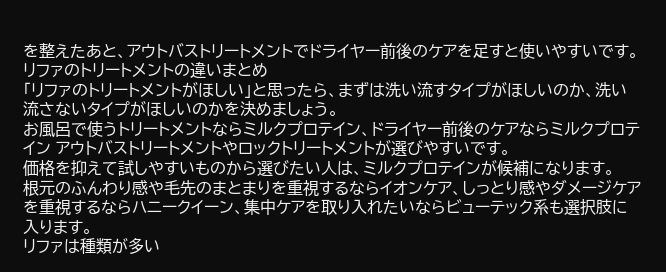を整えたあと、アウトバストリートメントでドライヤー前後のケアを足すと使いやすいです。
リファのトリートメントの違いまとめ
「リファのトリートメントがほしい」と思ったら、まずは洗い流すタイプがほしいのか、洗い流さないタイプがほしいのかを決めましょう。
お風呂で使うトリートメントならミルクプロテイン、ドライヤー前後のケアならミルクプロテイン アウトバストリートメントやロックトリートメントが選びやすいです。
価格を抑えて試しやすいものから選びたい人は、ミルクプロテインが候補になります。
根元のふんわり感や毛先のまとまりを重視するならイオンケア、しっとり感やダメージケアを重視するならハニークイーン、集中ケアを取り入れたいならビューテック系も選択肢に入ります。
リファは種類が多い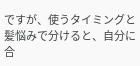ですが、使うタイミングと髪悩みで分けると、自分に合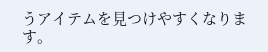うアイテムを見つけやすくなります。